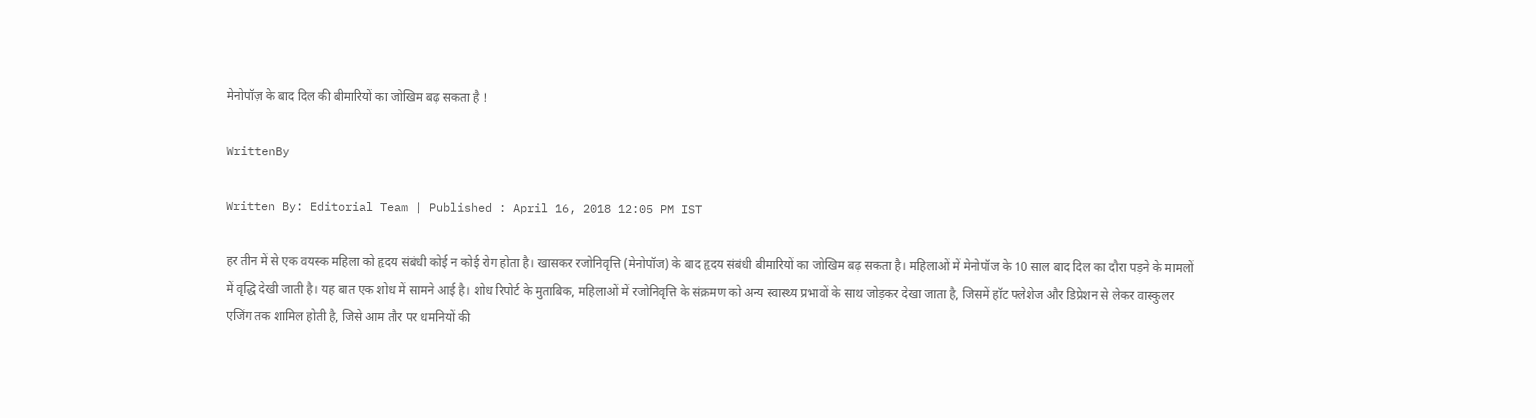मेनोपॉज़ के बाद दिल की बीमारियों का जोखिम बढ़ सकता है !

WrittenBy

Written By: Editorial Team | Published : April 16, 2018 12:05 PM IST

हर तीन में से एक वयस्क महिला को हृदय संबंधी कोई न कोई रोग होता है। खासकर रजोनिवृत्ति (मेनोपॉज) के बाद हृदय संबंधी बीमारियों का जोखिम बढ़ सकता है। महिलाओं में मेनोपॉज के 10 साल बाद दिल का दौरा पड़ने के मामलों में वृद्धि देखी जाती है। यह बात एक शोध में सामने आई है। शोध रिपोर्ट के मुताबिक, महिलाओं में रजोनिवृत्ति के संक्रमण को अन्य स्वास्थ्य प्रभावों के साथ जोड़कर देखा जाता है, जिसमें हॉट फ्लेशेज और डिप्रेशन से लेकर वास्कुलर एजिंग तक शामिल होती है, जिसे आम तौर पर धमनियों की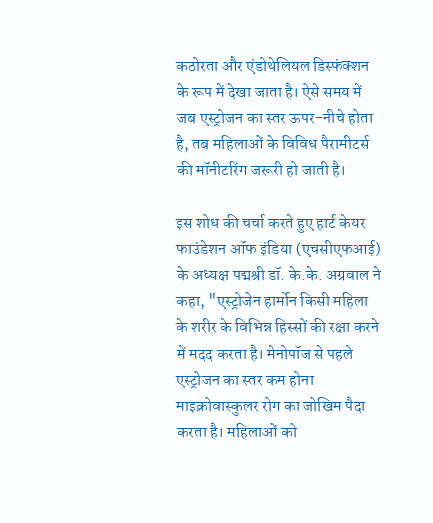कठोरता और एंडोथेलियल डिस्फंक्शन के रूप में देखा जाता है। ऐसे समय में जब एस्ट्रोजन का स्तर ऊपर-नीचे होता है, तब महिलाओं के विविध पैरामीटर्स की मॉनीटरिंग जरूरी हो जाती है।

इस शोध की चर्चा करते हुए हार्ट केयर फाउंडेशन ऑफ इंडिया (एचसीएफआई) के अध्यक्ष पद्मश्री डॉ. के.के. अग्रवाल ने कहा, "एस्ट्रोजेन हार्मोन किसी महिला के शरीर के विभिन्न हिस्सों की रक्षा करने में मदद करता है। मेनोपॉज से पहले एस्ट्रोजन का स्तर कम होना माइक्रोवास्कुलर रोग का जोखिम पैदा करता है। महिलाओं को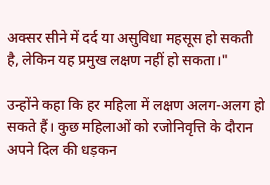अक्सर सीने में दर्द या असुविधा महसूस हो सकती है, लेकिन यह प्रमुख लक्षण नहीं हो सकता।"

उन्होंने कहा कि हर महिला में लक्षण अलग-अलग हो सकते हैं। कुछ महिलाओं को रजोनिवृत्ति के दौरान अपने दिल की धड़कन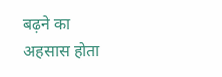बढ़ने का अहसास होता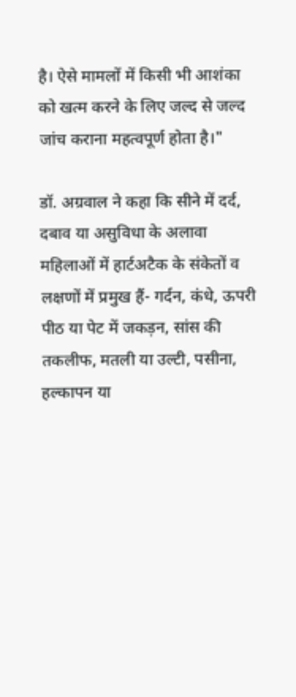है। ऐसे मामलों में किसी भी आशंका को खत्म करने के लिए जल्द से जल्द जांच कराना महत्वपूर्ण होता है।"

डॉ. अग्रवाल ने कहा कि सीने में दर्द, दबाव या असुविधा के अलावा महिलाओं में हार्टअटैक के संकेतों व लक्षणों में प्रमुख हैं- गर्दन, कंधे, ऊपरी पीठ या पेट में जकड़न, सांस की तकलीफ, मतली या उल्टी, पसीना, हल्कापन या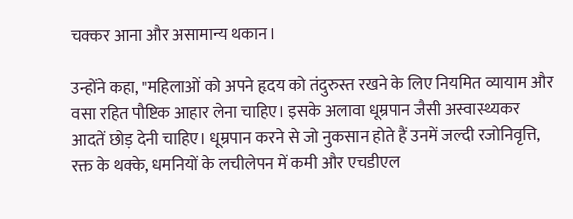चक्कर आना और असामान्य थकान।

उन्होंने कहा, "महिलाओं को अपने हृदय को तंदुरुस्त रखने के लिए नियमित व्यायाम और वसा रहित पौष्टिक आहार लेना चाहिए। इसके अलावा धूम्रपान जैसी अस्वास्थ्यकर आदतें छोड़ देनी चाहिए। धूम्रपान करने से जो नुकसान होते हैं उनमें जल्दी रजोनिवृत्ति, रक्त के थक्के, धमनियों के लचीलेपन में कमी और एचडीएल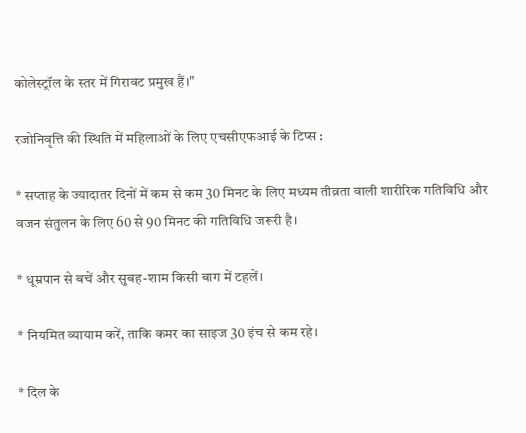कोलेस्ट्रॉल के स्तर में गिरावट प्रमुख हैं।"

रजोनिवृत्ति की स्थिति में महिलाओं के लिए एचसीएफआई के टिप्स :

* सप्ताह के ज्यादातर दिनों में कम से कम 30 मिनट के लिए मध्यम तीव्रता वाली शारीरिक गतिविधि और वजन संतुलन के लिए 60 से 90 मिनट की गतिविधि जरूरी है।

* धूम्रपान से बचें और सुबह-शाम किसी बाग में टहलें।

* नियमित व्यायाम करें, ताकि कमर का साइज 30 इंच से कम रहे।

* दिल के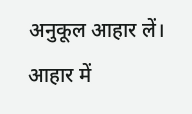अनुकूल आहार लें। आहार में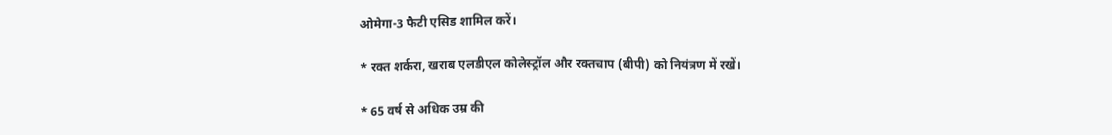ओमेगा-3 फैटी एसिड शामिल करें।

* रक्त शर्करा, खराब एलडीएल कोलेस्ट्रॉल और रक्तचाप (बीपी) को नियंत्रण में रखें।

* 65 वर्ष से अधिक उम्र की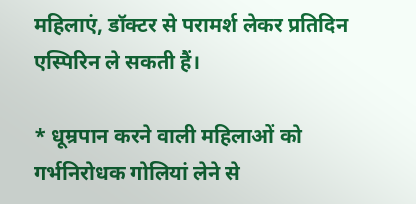महिलाएं, डॉक्टर से परामर्श लेकर प्रतिदिन एस्पिरिन ले सकती हैं।

* धूम्रपान करने वाली महिलाओं को गर्भनिरोधक गोलियां लेने से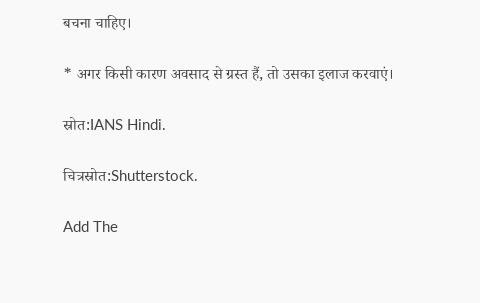बचना चाहिए।

* अगर किसी कारण अवसाद से ग्रस्त हैं, तो उसका इलाज करवाएं।

स्रोत:IANS Hindi.

चित्रस्रोत:Shutterstock.

Add The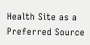Health Site as a Preferred Source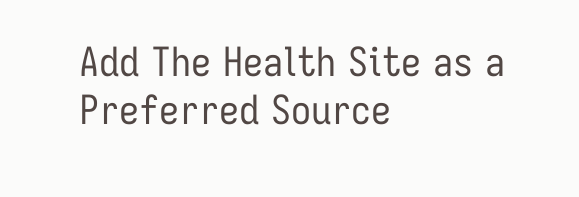Add The Health Site as a Preferred Source